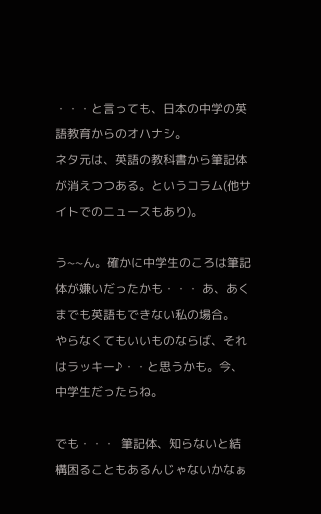・・・と言っても、日本の中学の英語教育からのオハナシ。
ネタ元は、英語の教科書から筆記体が消えつつある。というコラム(他サイトでのニュースもあり)。

う~~ん。確かに中学生のころは筆記体が嫌いだったかも・・・ あ、あくまでも英語もできない私の場合。
やらなくてもいいものならば、それはラッキー♪・・と思うかも。今、中学生だったらね。

でも・・・  筆記体、知らないと結構困ることもあるんじゃないかなぁ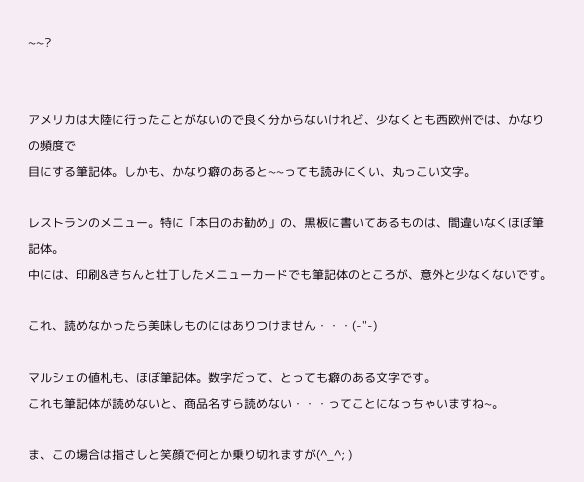~~?


アメリカは大陸に行ったことがないので良く分からないけれど、少なくとも西欧州では、かなりの頻度で
目にする筆記体。しかも、かなり癖のあると~~っても読みにくい、丸っこい文字。

レストランのメニュー。特に「本日のお勧め」の、黒板に書いてあるものは、間違いなくほぼ筆記体。
中には、印刷&きちんと壮丁したメニューカードでも筆記体のところが、意外と少なくないです。

これ、読めなかったら美味しものにはありつけません・・・(-"-)

マルシェの値札も、ほぼ筆記体。数字だって、とっても癖のある文字です。
これも筆記体が読めないと、商品名すら読めない・・・ってことになっちゃいますね~。

ま、この場合は指さしと笑顔で何とか乗り切れますが(^_^; )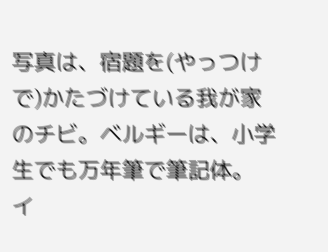写真は、宿題を(やっつけで)かたづけている我が家のチビ。ベルギーは、小学生でも万年筆で筆記体。
イ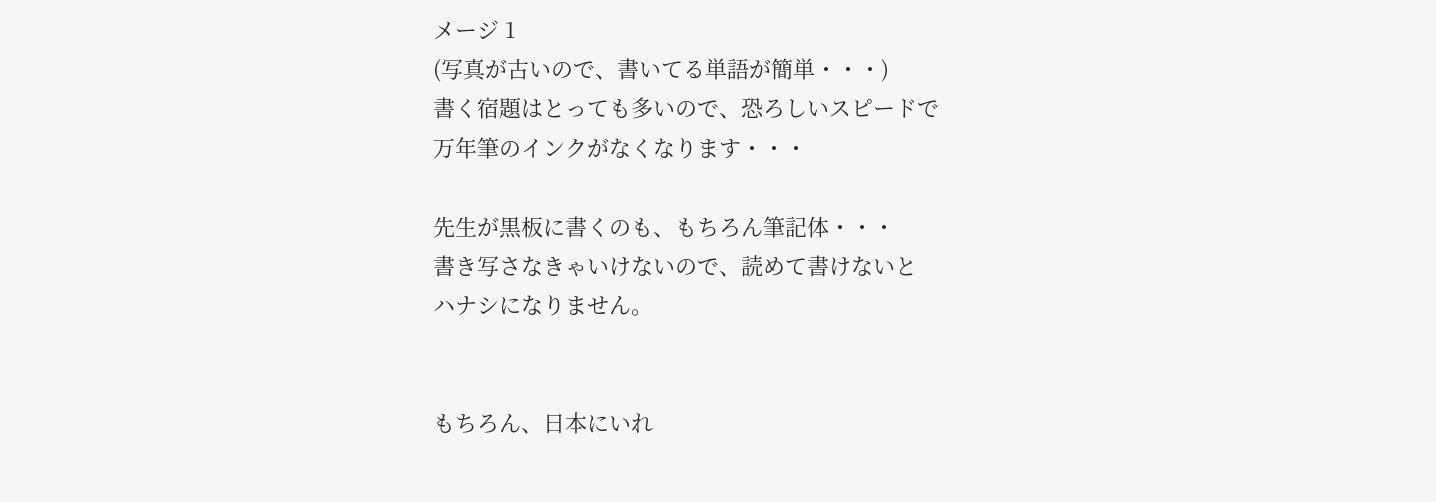メージ 1
(写真が古いので、書いてる単語が簡単・・・)
書く宿題はとっても多いので、恐ろしいスピードで
万年筆のインクがなくなります・・・

先生が黒板に書くのも、もちろん筆記体・・・
書き写さなきゃいけないので、読めて書けないと
ハナシになりません。


もちろん、日本にいれ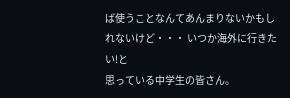ば使うことなんてあんまりないかもしれないけど・・・ いつか海外に行きたい!と
思っている中学生の皆さん。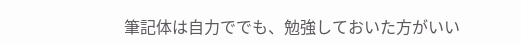筆記体は自力ででも、勉強しておいた方がいい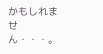かもしれません・・・。